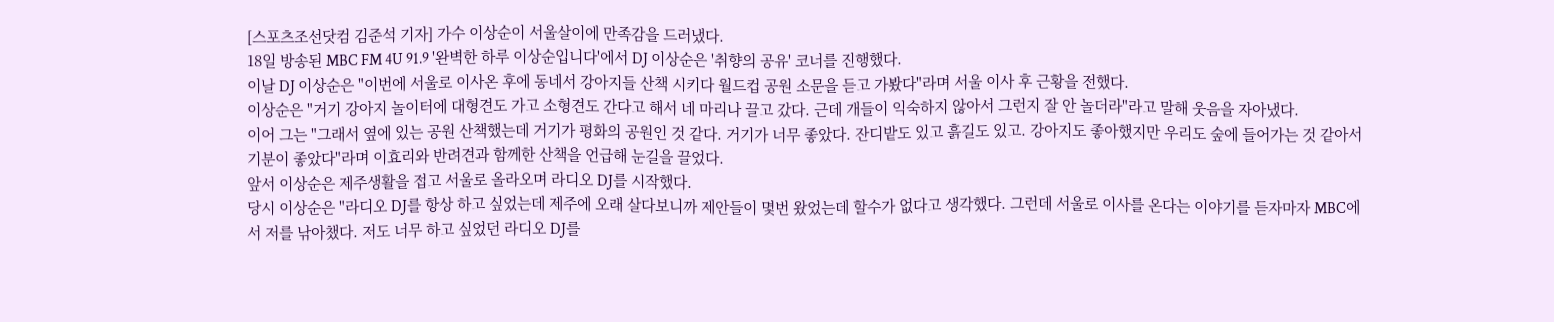[스포츠조선닷컴 김준석 기자] 가수 이상순이 서울살이에 만족감을 드러냈다.
18일 방송된 MBC FM 4U 91.9 '완벽한 하루 이상순입니다'에서 DJ 이상순은 '취향의 공유' 코너를 진행했다.
이날 DJ 이상순은 "이번에 서울로 이사온 후에 동네서 강아지들 산책 시키다 월드컵 공원 소문을 듣고 가봤다"라며 서울 이사 후 근황을 전했다.
이상순은 "거기 강아지 놀이터에 대형견도 가고 소형견도 간다고 해서 네 마리나 끌고 갔다. 근데 개들이 익숙하지 않아서 그런지 잘 안 놀더라"라고 말해 웃음을 자아냈다.
이어 그는 "그래서 옆에 있는 공원 산책했는데 거기가 평화의 공원인 것 같다. 거기가 너무 좋았다. 잔디밭도 있고 흙길도 있고. 강아지도 좋아했지만 우리도 숲에 들어가는 것 같아서 기분이 좋았다"라며 이효리와 반려견과 함께한 산책을 언급해 눈길을 끌었다.
앞서 이상순은 제주생활을 접고 서울로 올라오며 라디오 DJ를 시작했다.
당시 이상순은 "라디오 DJ를 항상 하고 싶었는데 제주에 오래 살다보니까 제안들이 몇번 왔었는데 할수가 없다고 생각했다. 그런데 서울로 이사를 온다는 이야기를 듣자마자 MBC에서 저를 낚아챘다. 저도 너무 하고 싶었던 라디오 DJ를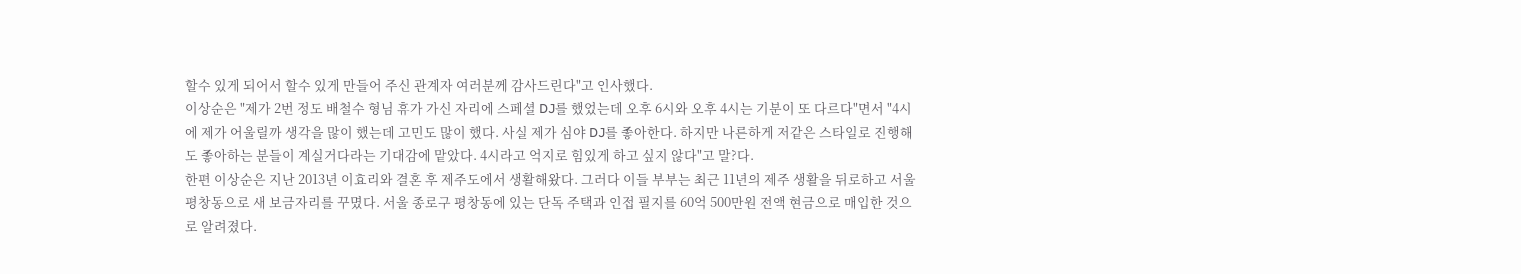할수 있게 되어서 할수 있게 만들어 주신 관계자 여러분께 감사드린다"고 인사했다.
이상순은 "제가 2번 정도 배철수 형님 휴가 가신 자리에 스페셜 DJ를 했었는데 오후 6시와 오후 4시는 기분이 또 다르다"면서 "4시에 제가 어울릴까 생각을 많이 했는데 고민도 많이 했다. 사실 제가 심야 DJ를 좋아한다. 하지만 나른하게 저같은 스타일로 진행해도 좋아하는 분들이 계실거다라는 기대감에 맡았다. 4시라고 억지로 힘있게 하고 싶지 않다"고 말?다.
한편 이상순은 지난 2013년 이효리와 결혼 후 제주도에서 생활해왔다. 그러다 이들 부부는 최근 11년의 제주 생활을 뒤로하고 서울 평창동으로 새 보금자리를 꾸몄다. 서울 종로구 평창동에 있는 단독 주택과 인접 필지를 60억 500만원 전액 현금으로 매입한 것으로 알려졌다.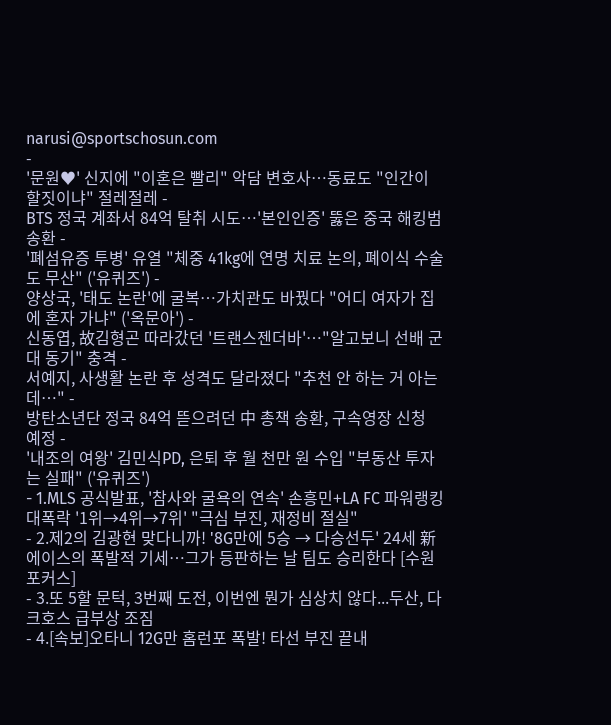narusi@sportschosun.com
-
'문원♥' 신지에 "이혼은 빨리" 악담 변호사…동료도 "인간이 할짓이냐" 절레절레 -
BTS 정국 계좌서 84억 탈취 시도…'본인인증' 뚫은 중국 해킹범 송환 -
'폐섬유증 투병' 유열 "체중 41kg에 연명 치료 논의, 폐이식 수술도 무산" ('유퀴즈') -
양상국, '태도 논란'에 굴복…가치관도 바꿨다 "어디 여자가 집에 혼자 가냐" ('옥문아') -
신동엽, 故김형곤 따라갔던 '트랜스젠더바'…"알고보니 선배 군대 동기" 충격 -
서예지, 사생활 논란 후 성격도 달라졌다 "추천 안 하는 거 아는데…" -
방탄소년단 정국 84억 뜯으려던 中 총책 송환, 구속영장 신청 예정 -
'내조의 여왕' 김민식PD, 은퇴 후 월 천만 원 수입 "부동산 투자는 실패" ('유퀴즈')
- 1.MLS 공식발표, '참사와 굴욕의 연속' 손흥민+LA FC 파워랭킹 대폭락 '1위→4위→7위' "극심 부진, 재정비 절실"
- 2.제2의 김광현 맞다니까! '8G만에 5승 → 다승선두' 24세 新에이스의 폭발적 기세…그가 등판하는 날 팀도 승리한다 [수원포커스]
- 3.또 5할 문턱, 3번째 도전, 이번엔 뭔가 심상치 않다...두산, 다크호스 급부상 조짐
- 4.[속보]오타니 12G만 홈런포 폭발! 타선 부진 끝내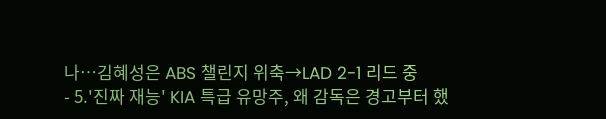나…김혜성은 ABS 챌린지 위축→LAD 2-1 리드 중
- 5.'진짜 재능' KIA 특급 유망주, 왜 감독은 경고부터 했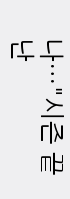나…"시즌 끝난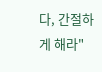다, 간절하게 해라"